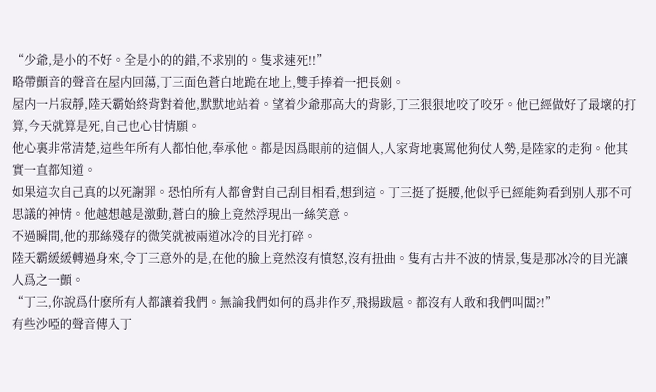“少爺,是小的不好。全是小的的錯,不求别的。隻求速死!!”
略帶顫音的聲音在屋内回蕩,丁三面色蒼白地跪在地上,雙手捧着一把長劍。
屋内一片寂靜,陸天霸始終背對着他,默默地站着。望着少爺那高大的背影,丁三狠狠地咬了咬牙。他已經做好了最壞的打算,今天就算是死,自己也心甘情願。
他心裏非常清楚,這些年所有人都怕他,奉承他。都是因爲眼前的這個人,人家背地裏罵他狗仗人勢,是陸家的走狗。他其實一直都知道。
如果這次自己真的以死謝罪。恐怕所有人都會對自己刮目相看,想到這。丁三挺了挺腰,他似乎已經能夠看到别人那不可思議的神情。他越想越是激動,蒼白的臉上竟然浮現出一絲笑意。
不過瞬間,他的那絲殘存的微笑就被兩道冰冷的目光打碎。
陸天霸緩緩轉過身來,令丁三意外的是,在他的臉上竟然沒有憤怒,沒有扭曲。隻有古井不波的情景,隻是那冰冷的目光讓人爲之一顫。
“丁三,你說爲什麽所有人都讓着我們。無論我們如何的爲非作歹,飛揚跋扈。都沒有人敢和我們叫闆?!”
有些沙啞的聲音傳入丁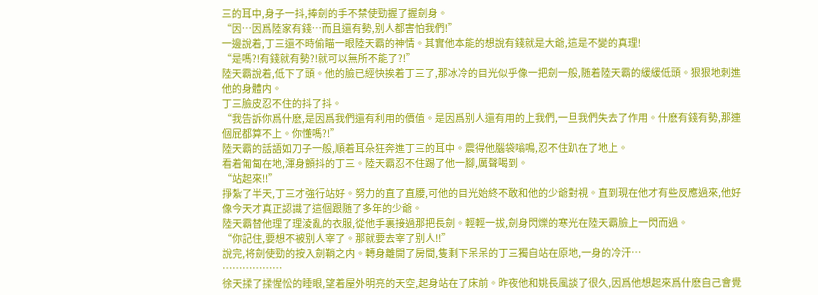三的耳中,身子一抖,捧劍的手不禁使勁握了握劍身。
“因…因爲陸家有錢…而且還有勢,别人都害怕我們!”
一邊說着,丁三還不時偷瞄一眼陸天霸的神情。其實他本能的想說有錢就是大爺,這是不變的真理!
“是嗎?!有錢就有勢?!就可以無所不能了?!”
陸天霸說着,低下了頭。他的臉已經快挨着丁三了,那冰冷的目光似乎像一把劍一般,随着陸天霸的緩緩低頭。狠狠地刺進他的身體内。
丁三臉皮忍不住的抖了抖。
“我告訴你爲什麽,是因爲我們還有利用的價值。是因爲别人還有用的上我們,一旦我們失去了作用。什麽有錢有勢,那連個屁都算不上。你懂嗎?!”
陸天霸的話語如刀子一般,順着耳朵狂奔進丁三的耳中。震得他腦袋嗡鳴,忍不住趴在了地上。
看着匍匐在地,渾身顫抖的丁三。陸天霸忍不住踢了他一腳,厲聲喝到。
“站起來!!”
掙紮了半天,丁三才強行站好。努力的直了直腰,可他的目光始終不敢和他的少爺對視。直到現在他才有些反應過來,他好像今天才真正認識了這個跟随了多年的少爺。
陸天霸替他理了理淩亂的衣服,從他手裏接過那把長劍。輕輕一拔,劍身閃爍的寒光在陸天霸臉上一閃而過。
“你記住,要想不被别人宰了。那就要去宰了别人!!”
說完,将劍使勁的按入劍鞘之内。轉身離開了房間,隻剩下呆呆的丁三獨自站在原地,一身的冷汗…
………………
徐天揉了揉惺忪的睡眼,望着屋外明亮的天空,起身站在了床前。昨夜他和姚長風談了很久,因爲他想起來爲什麽自己會覺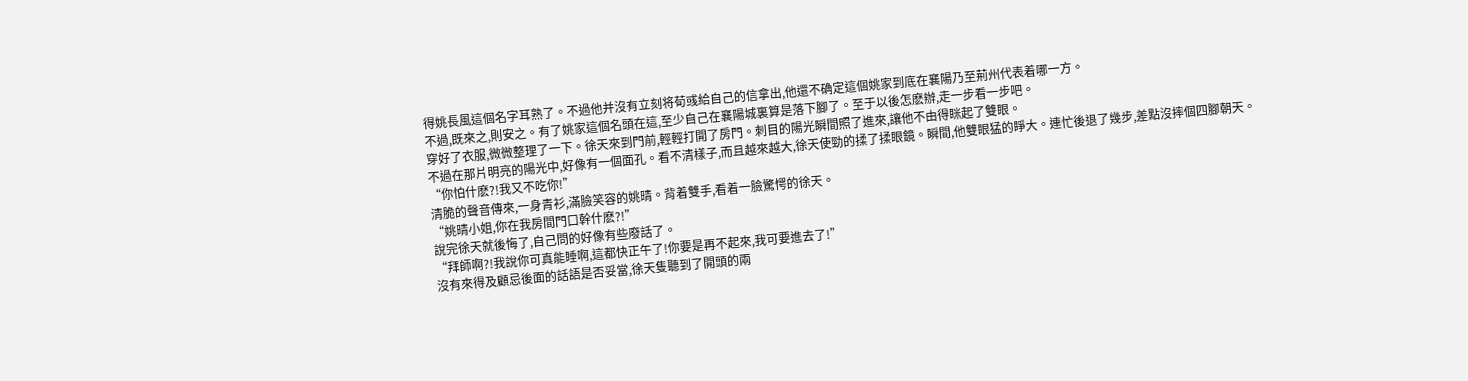得姚長風這個名字耳熟了。不過他并沒有立刻将荀彧給自己的信拿出,他還不确定這個姚家到底在襄陽乃至荊州代表着哪一方。
不過,既來之,則安之。有了姚家這個名頭在這,至少自己在襄陽城裏算是落下腳了。至于以後怎麽辦,走一步看一步吧。
穿好了衣服,微微整理了一下。徐天來到門前,輕輕打開了房門。刺目的陽光瞬間照了進來,讓他不由得眯起了雙眼。
不過在那片明亮的陽光中,好像有一個面孔。看不清樣子,而且越來越大,徐天使勁的揉了揉眼鏡。瞬間,他雙眼猛的睜大。連忙後退了幾步,差點沒摔個四腳朝天。
“你怕什麽?!我又不吃你!”
清脆的聲音傳來,一身青衫,滿臉笑容的姚晴。背着雙手,看着一臉驚愕的徐天。
“姚晴小姐,你在我房間門口幹什麽?!”
說完徐天就後悔了,自己問的好像有些廢話了。
“拜師啊?!我說你可真能睡啊,這都快正午了!你要是再不起來,我可要進去了!”
沒有來得及顧忌後面的話語是否妥當,徐天隻聽到了開頭的兩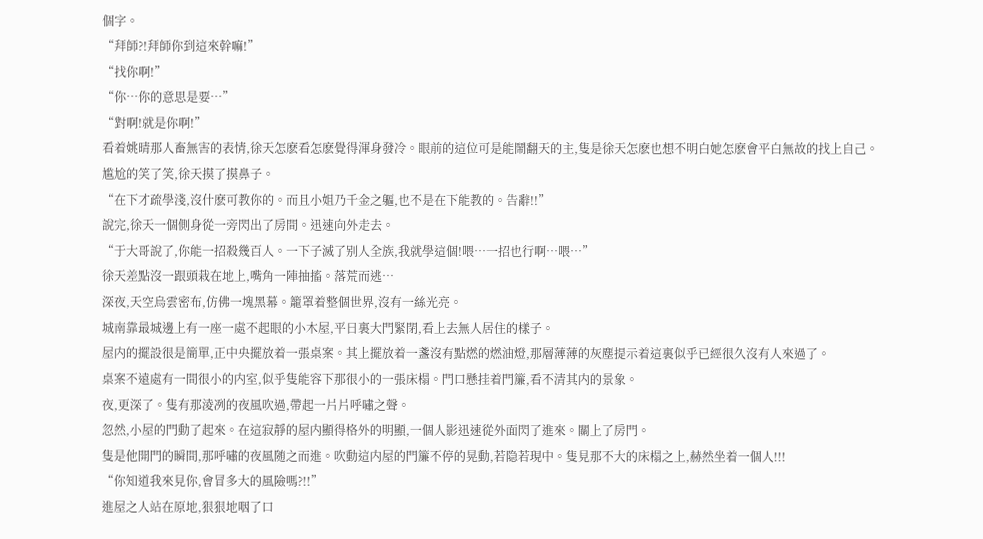個字。
“拜師?!拜師你到這來幹嘛!”
“找你啊!”
“你…你的意思是要…”
“對啊!就是你啊!”
看着姚晴那人畜無害的表情,徐天怎麽看怎麽覺得渾身發冷。眼前的這位可是能鬧翻天的主,隻是徐天怎麽也想不明白她怎麽會平白無故的找上自己。
尴尬的笑了笑,徐天摸了摸鼻子。
“在下才疏學淺,沒什麽可教你的。而且小姐乃千金之軀,也不是在下能教的。告辭!!”
說完,徐天一個側身從一旁閃出了房間。迅速向外走去。
“于大哥說了,你能一招殺幾百人。一下子滅了别人全族,我就學這個!喂…一招也行啊…喂…”
徐天差點沒一跟頭栽在地上,嘴角一陣抽搐。落荒而逃…
深夜,天空烏雲密布,仿佛一塊黑幕。籠罩着整個世界,沒有一絲光亮。
城南靠最城邊上有一座一處不起眼的小木屋,平日裏大門緊閉,看上去無人居住的樣子。
屋内的擺設很是簡單,正中央擺放着一張桌案。其上擺放着一盞沒有點燃的燃油燈,那層薄薄的灰塵提示着這裏似乎已經很久沒有人來過了。
桌案不遠處有一間很小的内室,似乎隻能容下那很小的一張床榻。門口懸挂着門簾,看不清其内的景象。
夜,更深了。隻有那淩冽的夜風吹過,帶起一片片呼嘯之聲。
忽然,小屋的門動了起來。在這寂靜的屋内顯得格外的明顯,一個人影迅速從外面閃了進來。關上了房門。
隻是他開門的瞬間,那呼嘯的夜風随之而進。吹動這内屋的門簾不停的晃動,若隐若現中。隻見那不大的床榻之上,赫然坐着一個人!!!
“你知道我來見你,會冒多大的風險嗎?!!”
進屋之人站在原地,狠狠地咽了口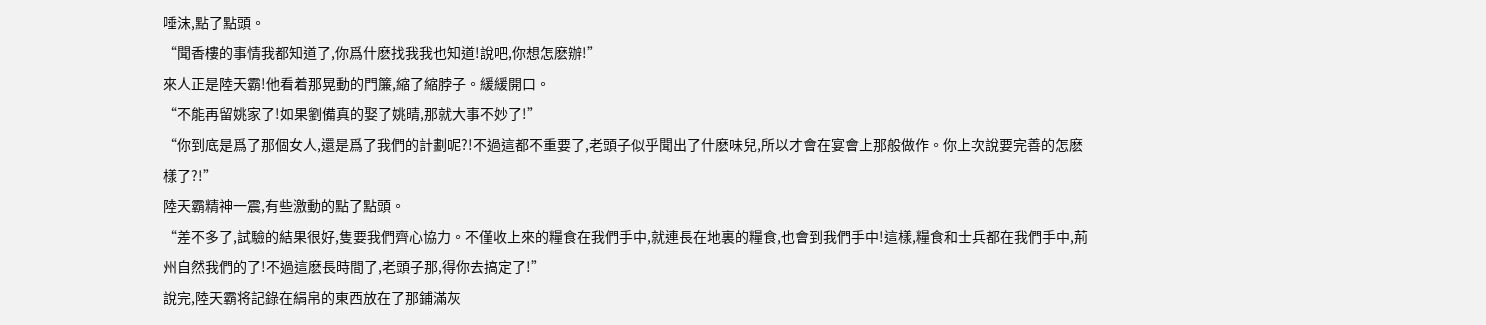唾沫,點了點頭。
“聞香樓的事情我都知道了,你爲什麽找我我也知道!說吧,你想怎麽辦!”
來人正是陸天霸!他看着那晃動的門簾,縮了縮脖子。緩緩開口。
“不能再留姚家了!如果劉備真的娶了姚晴,那就大事不妙了!”
“你到底是爲了那個女人,還是爲了我們的計劃呢?!不過這都不重要了,老頭子似乎聞出了什麽味兒,所以才會在宴會上那般做作。你上次說要完善的怎麽樣了?!”
陸天霸精神一震,有些激動的點了點頭。
“差不多了,試驗的結果很好,隻要我們齊心協力。不僅收上來的糧食在我們手中,就連長在地裏的糧食,也會到我們手中!這樣,糧食和士兵都在我們手中,荊州自然我們的了!不過這麽長時間了,老頭子那,得你去搞定了!”
說完,陸天霸将記錄在絹帛的東西放在了那鋪滿灰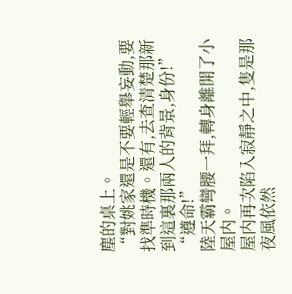塵的桌上。
“對姚家還是不要輕舉妄動,要找準時機。還有,去查清楚那新到這裏那兩人的背景,身份!”
“遵命!”
陸天霸彎腰一拜,轉身離開了小屋内。
屋内再次陷入寂靜之中,隻是那夜風依然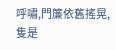呼嘯,門簾依舊搖晃,隻是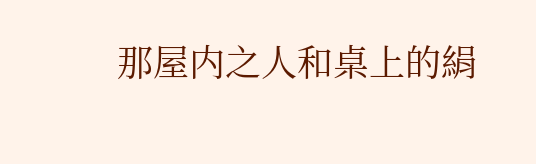那屋内之人和桌上的絹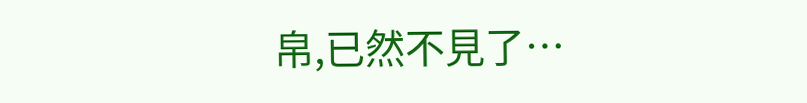帛,已然不見了…